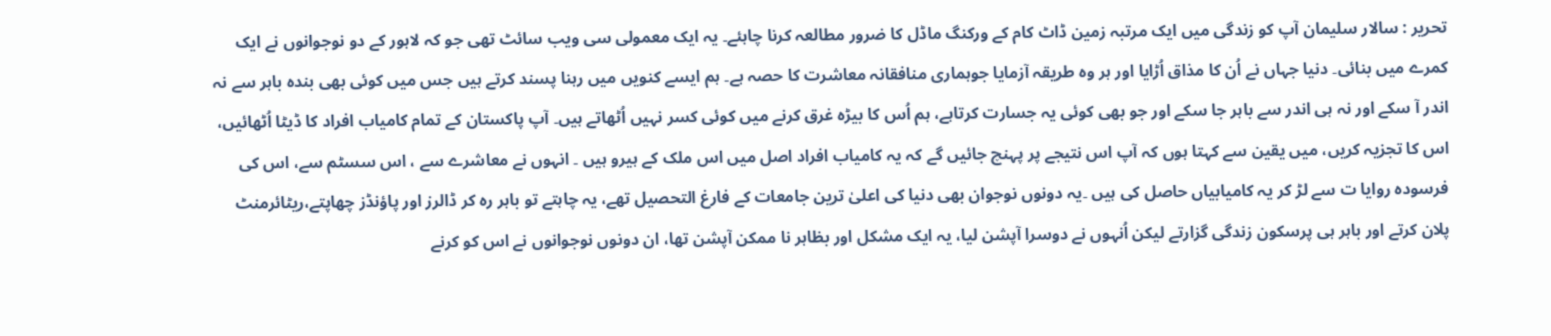تحریر : سالار سلیمان آپ کو زندگی میں ایک مرتبہ زمین ڈاٹ کام کے ورکنگ ماڈل کا ضرور مطالعہ کرنا چاہئے۔ یہ ایک معمولی سی ویب سائٹ تھی جو کہ لاہور کے دو نوجوانوں نے ایک کمرے میں بنائی۔ دنیا جہاں نے اُن کا مذاق اُڑایا اور ہر وہ طریقہ آزمایا جوہماری منافقانہ معاشرت کا حصہ ہے۔ ہم ایسے کنویں میں رہنا پسند کرتے ہیں جس میں کوئی بھی بندہ باہر سے نہ اندر آ سکے اور نہ ہی اندر سے باہر جا سکے اور جو بھی کوئی یہ جسارت کرتاہے، ہم اُس کا بیڑہ غرق کرنے میں کوئی کسر نہیں اُٹھاتے ہیں۔ آپ پاکستان کے تمام کامیاب افراد کا ڈیٹا اُٹھائیں، اس کا تجزیہ کریں، میں یقین سے کہتا ہوں کہ آپ اس نتیجے پر پہنچ جائیں گے کہ یہ کامیاب افراد اصل میں اس ملک کے ہیرو ہیں ۔ انہوں نے معاشرے سے ، اس سسٹم سے، اس کی فرسودہ روایا ت سے لڑ کر یہ کامیابیاں حاصل کی ہیں ۔یہ دونوں نوجوان بھی دنیا کی اعلیٰ ترین جامعات کے فارغ التحصیل تھے، یہ چاہتے تو باہر رہ کر ڈالرز اور پاؤنڈز چھاپتے،ریٹائرمنٹ پلان کرتے اور باہر ہی پرسکون زندگی گزارتے لیکن اُنہوں نے دوسرا آپشن لیا، یہ ایک مشکل اور بظاہر نا ممکن آپشن تھا، ان دونوں نوجوانوں نے اس کو کرنے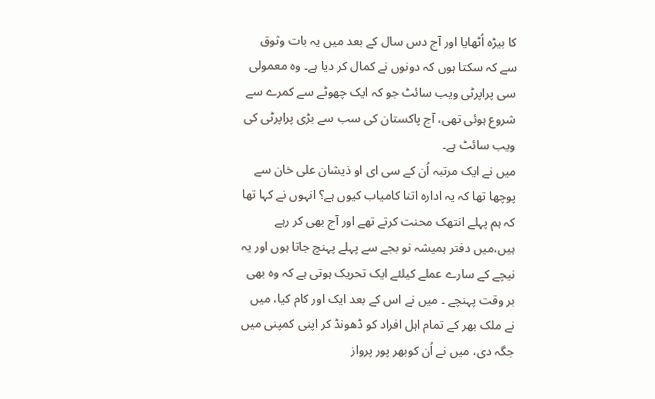کا بیڑہ اُٹھایا اور آج دس سال کے بعد میں یہ بات وثوق سے کہ سکتا ہوں کہ دونوں نے کمال کر دیا ہے۔ وہ معمولی سی پراپرٹی ویب سائٹ جو کہ ایک چھوٹے سے کمرے سے شروع ہوئی تھی، آج پاکستان کی سب سے بڑی پراپرٹی کی ویب سائٹ ہے۔
میں نے ایک مرتبہ اُن کے سی ای او ذیشان علی خان سے پوچھا تھا کہ یہ ادارہ اتنا کامیاب کیوں ہے؟ انہوں نے کہا تھا کہ ہم پہلے انتھک محنت کرتے تھے اور آج بھی کر رہے ہیں،میں دفتر ہمیشہ نو بجے سے پہلے پہنچ جاتا ہوں اور یہ نیچے کے سارے عملے کیلئے ایک تحریک ہوتی ہے کہ وہ بھی بر وقت پہنچے ۔ میں نے اس کے بعد ایک اور کام کیا، میں نے ملک بھر کے تمام اہل افراد کو ڈھونڈ کر اپنی کمپنی میں جگہ دی، میں نے اُن کوبھر پور پرواز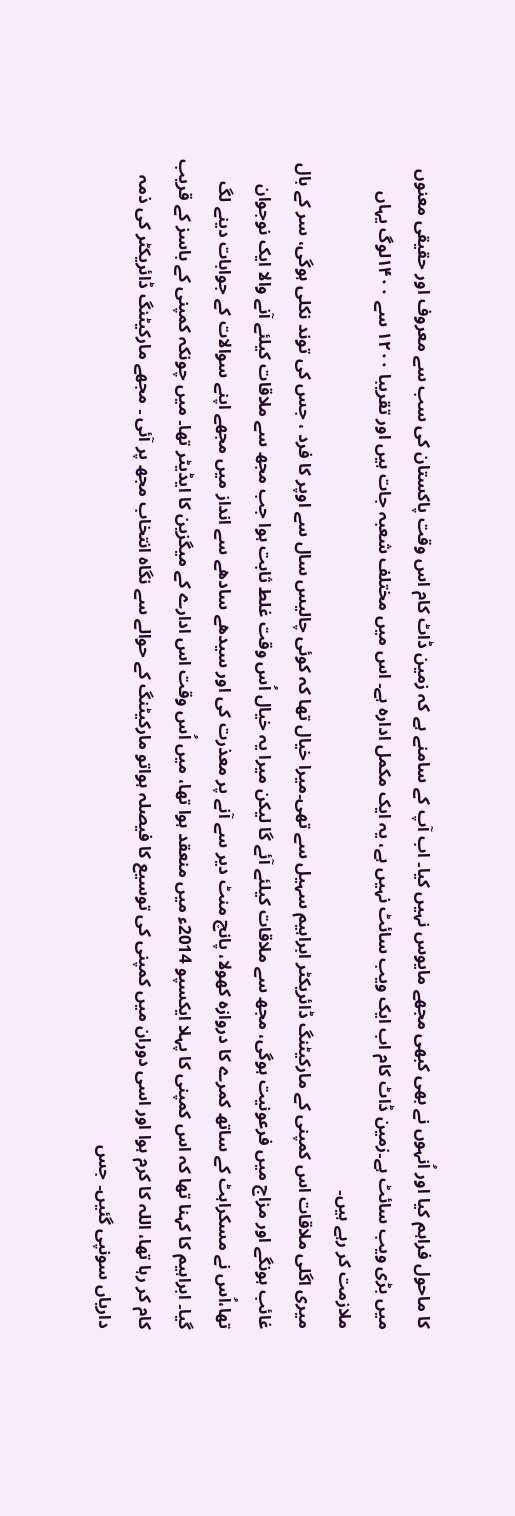کا ماحول فراہم کیا اور اُنہوں نے بھی کبھی مجھے مایوس نہیں کیا۔ اب آپ کے سامنے ہے کہ زمین ڈاٹ کام اس وقت پاکستان کی سب سے معروف اور حقیقی معنوں میں بڑی ویب سائٹ ہے۔زمین ڈاٹ کام اب ایک ویب سائٹ نہیں ہے، یہ ایک مکمل ادارہ ہے۔ اس میں مختلف شعبہ جات ہیں اور تقریبا ۱۲۰۰ سے ۱۴۰۰لوگ یہاں ملازمت کر رہے ہیں۔
میری اگلی ملاقات اس کمپنی کے مارکیٹنگ ڈائریکٹر ابراہیم سہیل سے تھی۔میرا خیال تھا کہ کوئی چالیس سال سے اوپر کا فرد ، جس کی توند نکلی ہوگی، سر کے بال غائب ہونگے اور مزاج میں فرعونیت ہوگی، مجھ سے ملاقات کیلئے آئے گا لیکن میرا یہ خیال اُس وقت غلط ثابت ہوا جب مجھ سے ملاقات کیلئے آنے والا ایک نوجوان تھا،اُس نے مسکراہٹ کے ساتھ کمرے کا دروازہ کھولا، پانچ منٹ دیر سے آنے پر معذرت کی اور سیدھے سادھے سے انداز میں مجھے اپنے سوالات کے جوابات دینے لگ گیا۔ ابراہیم کا کہنا تھا کہ اس کمپنی کا پہلا ایکسپو 2014ء میں منعقد ہوا تھا، میں اُس وقت اس ادارے کے میگزین کا ایڈیٹر تھا۔ میں چونکہ کمپنی کے باسز کے قریب کام کر رہا تھا، اللہ کا کرم ہوا اور اسی دوران میں کمپنی کی توسیع کا فیصلہ ہواتو مارکیٹنگ کے حوالے سے نگاہ انتخاب مجھ پر آئی ۔ مجھے مارکیٹنگ ڈائریکٹر کی ذمہ داریاں سونپی گئیں۔ جس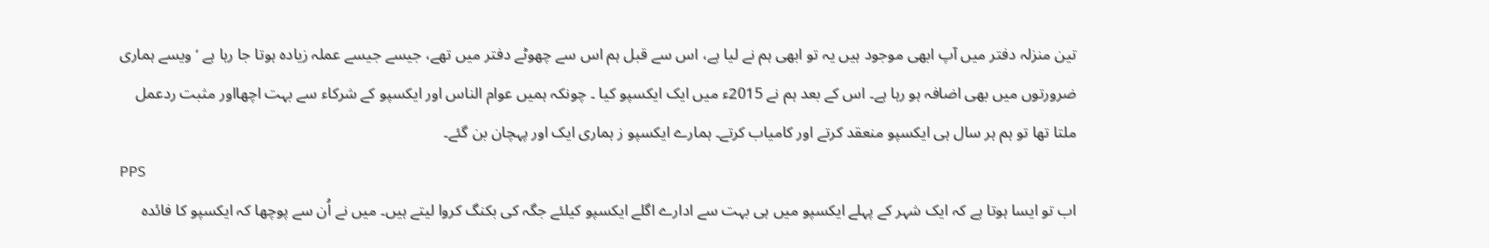تین منزلہ دفتر میں آپ ابھی موجود ہیں یہ تو ابھی ہم نے لیا ہے، اس سے قبل ہم اس سے چھوٹے دفتر میں تھے، جیسے جیسے عملہ زیادہ ہوتا جا رہا ہے ‘ ویسے ہماری ضرورتوں میں بھی اضافہ ہو رہا ہے۔ اس کے بعد ہم نے 2015ء میں ایک ایکسپو کیا ۔ چونکہ ہمیں عوام الناس اور ایکسپو کے شرکاء سے بہت اچھااور مثبت ردعمل ملتا تھا تو ہم ہر سال ہی ایکسپو منعقد کرتے اور کامیاب کرتے۔ ہمارے ایکسپو ز ہماری ایک اور پہچان بن گئے۔
PPS
اب تو ایسا ہوتا ہے کہ ایک شہر کے پہلے ایکسپو میں ہی بہت سے ادارے اگلے ایکسپو کیلئے جگہ کی بکنگ کروا لیتے ہیں۔ میں نے اُن سے پوچھا کہ ایکسپو کا فائدہ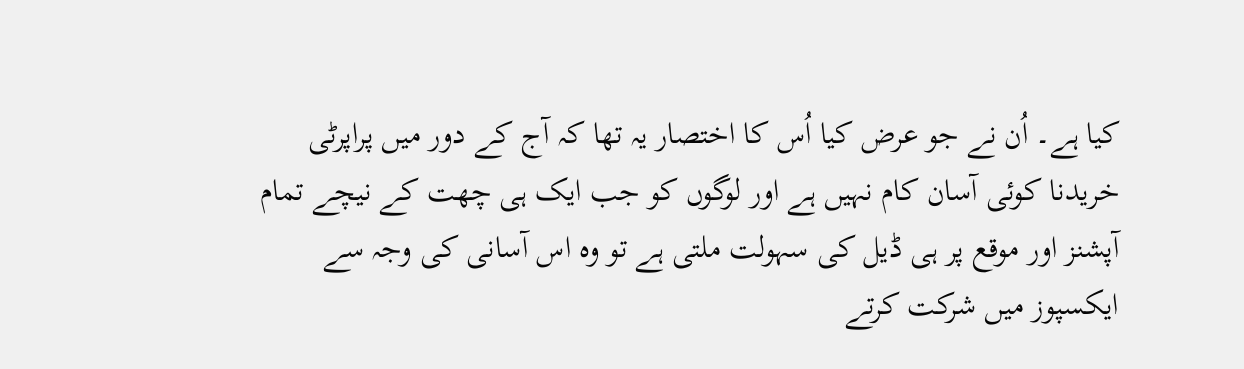کیا ہے۔ اُن نے جو عرض کیا اُس کا اختصار یہ تھا کہ آج کے دور میں پراپرٹی خریدنا کوئی آسان کام نہیں ہے اور لوگوں کو جب ایک ہی چھت کے نیچے تمام آپشنز اور موقع پر ہی ڈیل کی سہولت ملتی ہے تو وہ اس آسانی کی وجہ سے ایکسپوز میں شرکت کرتے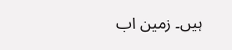ہیں۔ زمین اب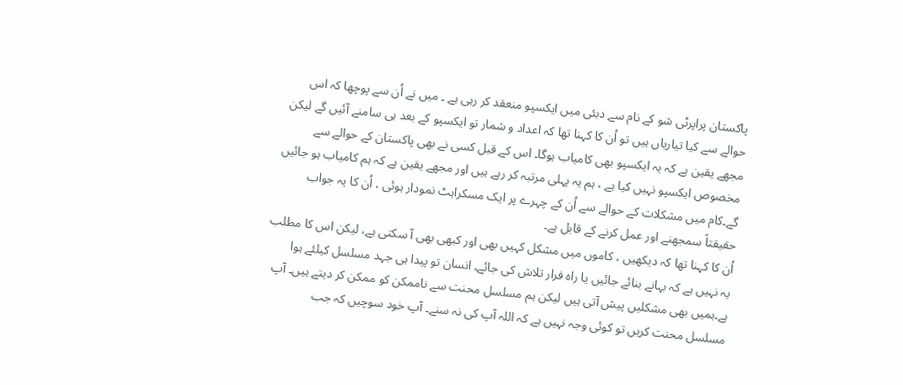پاکستان پراپرٹی شو کے نام سے دبئی میں ایکسپو منعقد کر رہی ہے ۔ میں نے اُن سے پوچھا کہ اس حوالے سے کیا تیاریاں ہیں تو اُن کا کہنا تھا کہ اعداد و شمار تو ایکسپو کے بعد ہی سامنے آئیں گے لیکن مجھے یقین ہے کہ یہ ایکسپو بھی کامیاب ہوگا۔ اس کے قبل کسی نے بھی پاکستان کے حوالے سے مخصوص ایکسپو نہیں کیا ہے ، ہم یہ پہلی مرتبہ کر رہے ہیں اور مجھے یقین ہے کہ ہم کامیاب ہو جائیں گے۔کام میں مشکلات کے حوالے سے اُن کے چہرے پر ایک مسکراہٹ نمودار ہوئی ، اُن کا یہ جواب حقیقتاً سمجھنے اور عمل کرنے کے قابل ہے۔
اُن کا کہنا تھا کہ دیکھیں ، کاموں میں مشکل کہیں بھی اور کبھی بھی آ سکتی ہے، لیکن اس کا مطلب یہ نہیں ہے کہ بہانے بنائے جائیں یا راہ فرار تلاش کی جائے۔ انسان تو پیدا ہی جہد مسلسل کیلئے ہوا ہے۔ہمیں بھی مشکلیں پیش آتی ہیں لیکن ہم مسلسل محنت سے ناممکن کو ممکن کر دیتے ہیں۔ آپ مسلسل محنت کریں تو کوئی وجہ نہیں ہے کہ اللہ آپ کی نہ سنے۔ آپ خود سوچیں کہ جب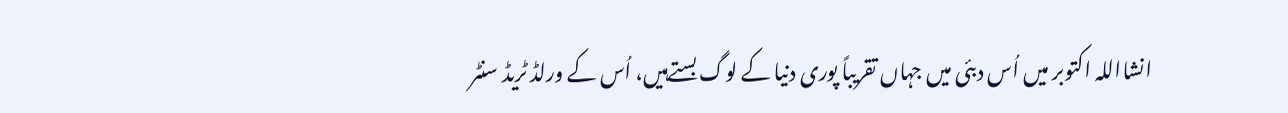انشااللہ اکتوبر میں اُس دبئی میں جہاں تقریباً پوری دنیا کے لوگ بستےہیں، اُس کے ورلڈ ٹریڈ سنٹر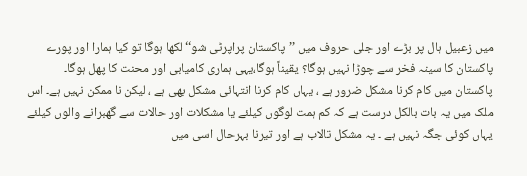میں زعبیل ہال پر بڑے اور جلی حروف میں ’’پاکستان پراپرٹی شو‘‘ لکھا ہوگا تو کیا ہمارا اور پورے پاکستان کا سینہ فخر سے چوڑا نہیں ہوگا؟ یقیناً ہوگا،یہی ہماری کامیابی اور محنت کا پھل ہوگا۔
پاکستان میں کام کرنا مشکل ضرور ہے ، یہاں کام کرنا انتہائی مشکل بھی ہے ، لیکن نا ممکن نہیں ہے۔ اس ملک میں یہ بات بالکل درست ہے کہ کم ہمت لوگوں کیلئے یا مشکلات اور حالات سے گھبرانے والوں کیلئے یہاں کوئی جگہ نہیں ہے ۔ یہ مشکل تالاب ہے اور تیرنا بہرحال اسی میں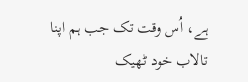ہے، اُس وقت تک جب ہم اپنا تالاب خود ٹھیک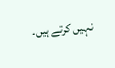نہیں کرتے ہیں۔